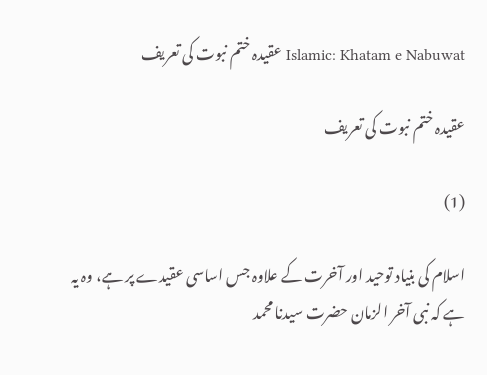Islamic: Khatam e Nabuwat عقیدہ ختم نبوت کی تعریف

عقیدہ ختم نبوت کی تعریف

(1)

اسلام کی بنیاد توحید اور آخرت کے علاوہ جس اساسی عقیدے پر ہے، وہ یہ ہے کہ نبی آخر الزمان حضرت سیدنا محمد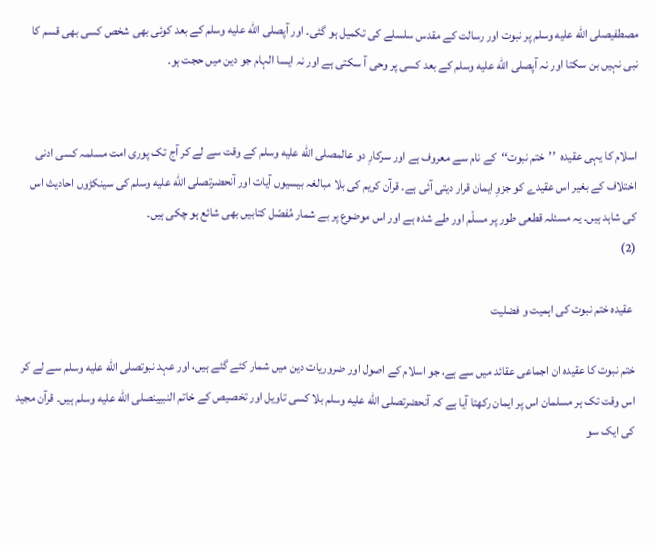مصطفیصلى الله عليه وسلم پر نبوت اور رسالت کے مقدس سلسلے کی تکمیل ہو گئی۔ اور آپصلى الله عليه وسلم کے بعد کوئی بھی شخص کسی بھی قسم کا نبی نہیں بن سکتا اور نہ آپصلى الله عليه وسلم کے بعد کسی پر وحی آ سکتی ہے اور نہ ایسا الہام جو دین میں حجت ہو۔


اسلام کا یہی عقیدہ  ’’ختم نبوت‘‘  کے نام سے معروف ہے اور سرکارِ دو عالمصلى الله عليه وسلم کے وقت سے لے کر آج تک پوری امت مسلمہ کسی ادنی اختلاف کے بغیر اس عقیدے کو جزوِ ایمان قرار دیتی آئی ہے۔ قرآن کریم کی بلا مبالغہ بیسیوں آیات اور آنحضرتصلى الله عليه وسلم کی سینکڑوں احادیث اس کی شاہد ہیں۔ یہ مسئلہ قطعی طور پر مسلّم اور طے شدہ ہے اور اس موضوع پر بے شمار مُفصّل کتابیں بھی شائع ہو چکی ہیں۔
(2)

 عقیدہ ختم نبوت کی اہمیت و فضلیت

ختم نبوت کا عقیدہ ان اجماعی عقائد میں سے ہے، جو اسلام کے اصول اور ضروریات دین میں شمار کئے گئے ہیں، اور عہد نبوتصلى الله عليه وسلم سے لے کر اس وقت تک ہر مسلمان اس پر ایمان رکھتا آیا ہے کہ آنحضرتصلى الله عليه وسلم بلا کسی تاویل اور تخصیص کے خاتم النبیینصلى الله عليه وسلم ہیں۔ قرآن مجید کی ایک سو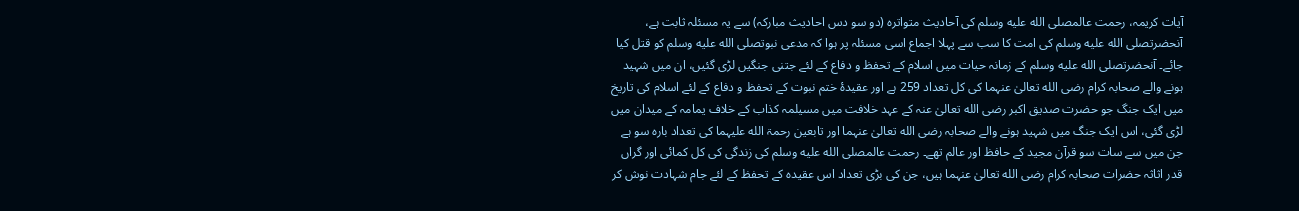آیات کریمہ، رحمت عالمصلى الله عليه وسلم کی آحادیث متواترہ (دو سو دس احادیث مبارکہ) سے یہ مسئلہ ثابت ہے، آنحضرتصلى الله عليه وسلم کی امت کا سب سے پہلا اجماع اسی مسئلہ پر ہوا کہ مدعی نبوتصلى الله عليه وسلم کو قتل کیا جائے۔ آنحضرتصلى الله عليه وسلم کے زمانہ حیات میں اسلام کے تحفظ و دفاع کے لئے جتنی جنگیں لڑی گئیں، ان میں شہید ہونے والے صحابہ کرام رضی الله تعالیٰ عنہما کی کل تعداد 259 ہے اور عقیدۂ ختم نبوت کے تحفظ و دفاع کے لئے اسلام کی تاریخ میں ایک جنگ جو حضرت صدیق اکبر رضی الله تعالیٰ عنہ کے عہد خلافت میں مسیلمہ کذاب کے خلاف یمامہ کے میدان میں لڑی گئی، اس ایک جنگ میں شہید ہونے والے صحابہ رضی الله تعالیٰ عنہما اور تابعین رحمۃ الله علیہما کی تعداد بارہ سو ہے جن میں سے سات سو قرآن مجید کے حافظ اور عالم تھے۔ رحمت عالمصلى الله عليه وسلم کی زندگی کی کل کمائی اور گراں قدر اثاثہ حضرات صحابہ کرام رضی الله تعالیٰ عنہما ہیں، جن کی بڑی تعداد اس عقیدہ کے تحفظ کے لئے جام شہادت نوش کر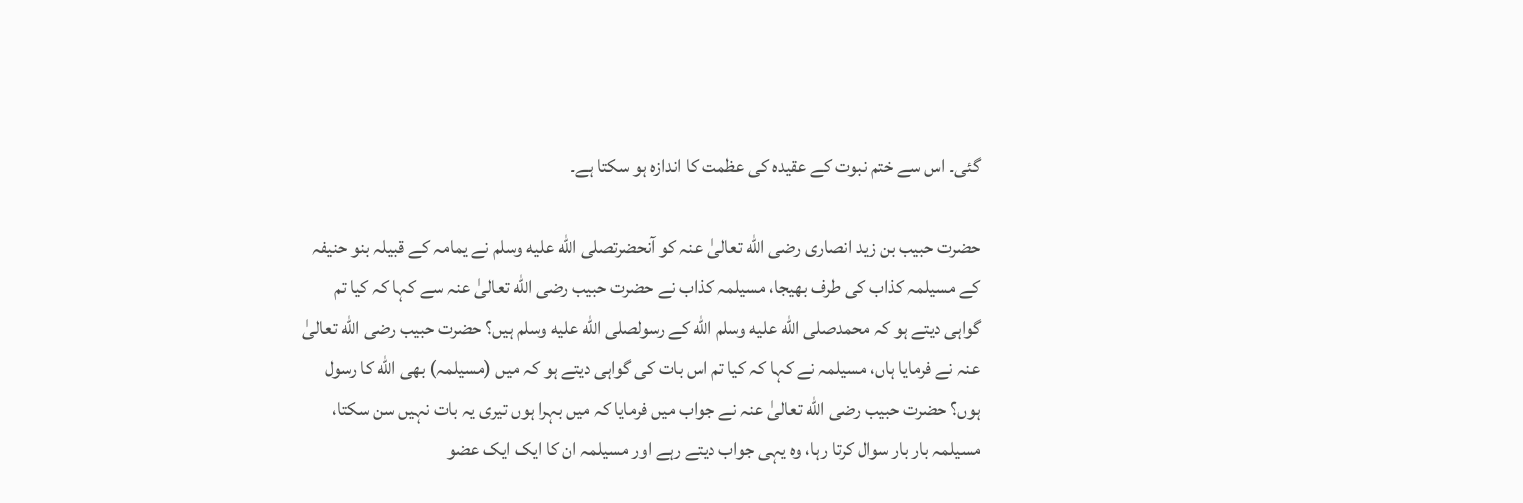گئی۔ اس سے ختم نبوت کے عقیدہ کی عظمت کا اندازہ ہو سکتا ہے۔

حضرت حبیب بن زید انصاری رضی الله تعالیٰ عنہ کو آنحضرتصلى الله عليه وسلم نے یمامہ کے قبیلہ بنو حنیفہ کے مسیلمہ کذاب کی طرف بھیجا، مسیلمہ کذاب نے حضرت حبیب رضی الله تعالیٰ عنہ سے کہا کہ کیا تم گواہی دیتے ہو کہ محمدصلى الله عليه وسلم الله کے رسولصلى الله عليه وسلم ہیں؟ حضرت حبیب رضی الله تعالیٰ عنہ نے فرمایا ہاں، مسیلمہ نے کہا کہ کیا تم اس بات کی گواہی دیتے ہو کہ میں (مسیلمہ) بھی الله کا رسول ہوں؟ حضرت حبیب رضی الله تعالیٰ عنہ نے جواب میں فرمایا کہ میں بہرا ہوں تیری یہ بات نہیں سن سکتا، مسیلمہ بار بار سوال کرتا رہا، وہ یہی جواب دیتے رہے اور مسیلمہ ان کا ایک ایک عضو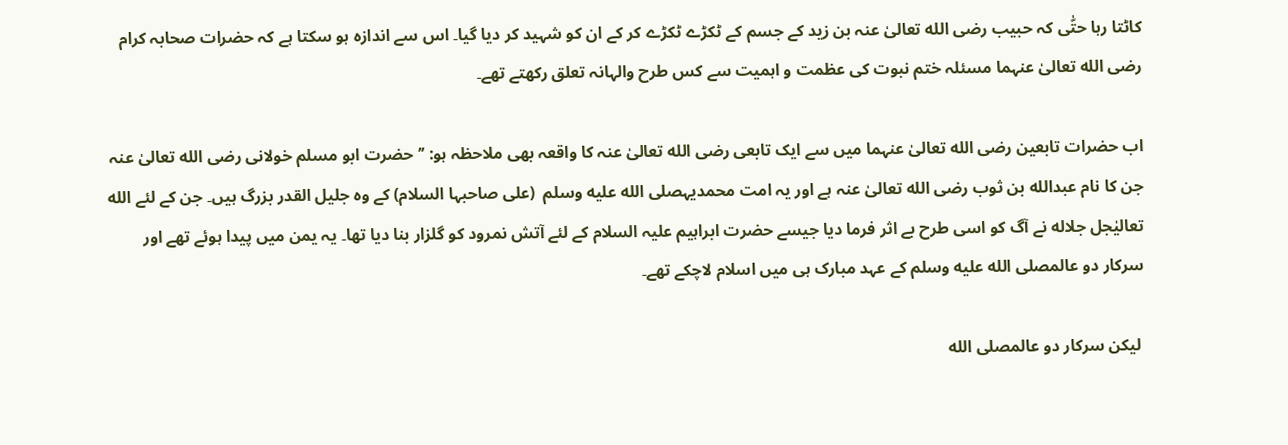کاٹتا رہا حتّٰی کہ حبیب رضی الله تعالیٰ عنہ بن زید کے جسم کے ٹکڑے ٹکڑے کر کے ان کو شہید کر دیا گیا۔ اس سے اندازہ ہو سکتا ہے کہ حضرات صحابہ کرام رضی الله تعالیٰ عنہما مسئلہ ختم نبوت کی عظمت و اہمیت سے کس طرح والہانہ تعلق رکھتے تھے۔

اب حضرات تابعین رضی الله تعالیٰ عنہما میں سے ایک تابعی رضی الله تعالیٰ عنہ کا واقعہ بھی ملاحظہ ہو: ’’حضرت ابو مسلم خولانی رضی الله تعالیٰ عنہ جن کا نام عبدالله بن ثوب رضی الله تعالیٰ عنہ ہے اور یہ امت محمدیہصلى الله عليه وسلم  (علی صاحبہا السلام) کے وہ جلیل القدر بزرگ ہیں۔ جن کے لئے الله تعالیٰجل جلاله نے آگ کو اسی طرح بے اثر فرما دیا جیسے حضرت ابراہیم علیہ السلام کے لئے آتش نمرود کو گلزار بنا دیا تھا۔ یہ یمن میں پیدا ہوئے تھے اور سرکار دو عالمصلى الله عليه وسلم کے عہد مبارک ہی میں اسلام لاچکے تھے۔

 لیکن سرکار دو عالمصلى الله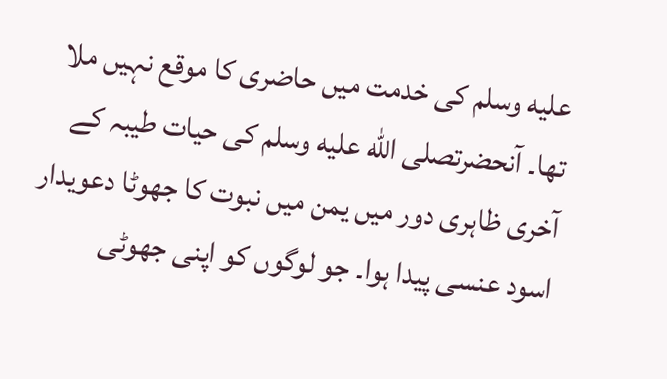عليه وسلم کی خدمت میں حاضری کا موقع نہیں ملا تھا۔ آنحضرتصلى الله عليه وسلم کی حیات طیبہ کے آخری ظاہری دور میں یمن میں نبوت کا جھوٹا دعویدار اسود عنسی پیدا ہوا۔ جو لوگوں کو اپنی جھوٹی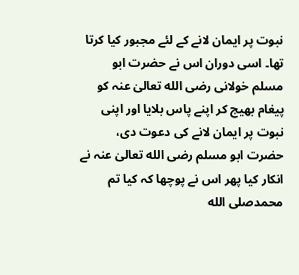نبوت پر ایمان لانے کے لئے مجبور کیا کرتا تھا۔ اسی دوران اس نے حضرت ابو مسلم خولانی رضی الله تعالیٰ عنہ کو پیغام بھیج کر اپنے پاس بلایا اور اپنی نبوت پر ایمان لانے کی دعوت دی، حضرت ابو مسلم رضی الله تعالیٰ عنہ نے انکار کیا پھر اس نے پوچھا کہ کیا تم محمدصلى الله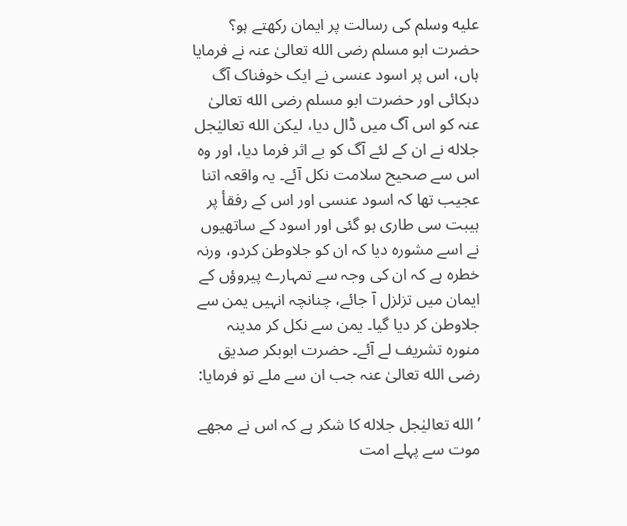عليه وسلم کی رسالت پر ایمان رکھتے ہو؟ حضرت ابو مسلم رضی الله تعالیٰ عنہ نے فرمایا ہاں، اس پر اسود عنسی نے ایک خوفناک آگ دہکائی اور حضرت ابو مسلم رضی الله تعالیٰ عنہ کو اس آگ میں ڈال دیا، لیکن الله تعالیٰجل جلاله نے ان کے لئے آگ کو بے اثر فرما دیا، اور وہ اس سے صحیح سلامت نکل آئے۔ یہ واقعہ اتنا عجیب تھا کہ اسود عنسی اور اس کے رفقأ پر ہیبت سی طاری ہو گئی اور اسود کے ساتھیوں نے اسے مشورہ دیا کہ ان کو جلاوطن کردو، ورنہ خطرہ ہے کہ ان کی وجہ سے تمہارے پیروؤں کے ایمان میں تزلزل آ جائے، چنانچہ انہیں یمن سے جلاوطن کر دیا گیا۔ یمن سے نکل کر مدینہ منورہ تشریف لے آئے۔ حضرت ابوبکر صدیق رضی الله تعالیٰ عنہ جب ان سے ملے تو فرمایا:

’الله تعالیٰجل جلاله کا شکر ہے کہ اس نے مجھے موت سے پہلے امت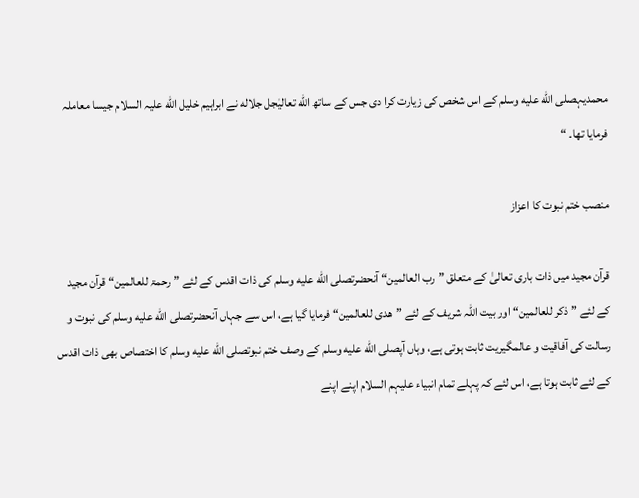محمدیہصلى الله عليه وسلم کے اس شخص کی زیارت کرا دی جس کے ساتھ الله تعالیٰجل جلاله نے ابراہیم خلیل الله علیہ السلام جیسا معاملہ فرمایا تھا۔ “

منصب ختم نبوت کا اعزاز

قرآن مجید میں ذات باری تعالیٰ کے متعلق ”رب العالمین“ آنحضرتصلى الله عليه وسلم کی ذات اقدس کے لئے ”رحمۃ للعالمین“ قرآن مجید کے لئے ”ذکر للعالمین“ اور بیت اللہ شریف کے لئے ”ھدی للعالمین“ فرمایا گیا ہے، اس سے جہاں آنحضرتصلى الله عليه وسلم کی نبوت و رسالت کی آفاقیت و عالمگیریت ثابت ہوتی ہے، وہاں آپصلى الله عليه وسلم کے وصف ختم نبوتصلى الله عليه وسلم کا اختصاص بھی ذات اقدس کے لئے ثابت ہوتا ہے، اس لئے کہ پہلے تمام انبیاء علیہم السلام اپنے اپنے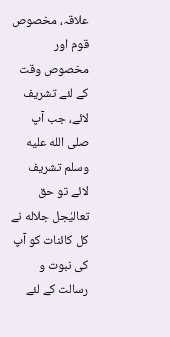علاقہ، مخصوص قوم اور مخصوص وقت کے لئے تشریف لائے، جب آپ صلى الله عليه وسلم تشریف لائے تو حق تعالیٰجل جلاله نے کل کائنات کو آپ کی نبوت و رسالت کے لئے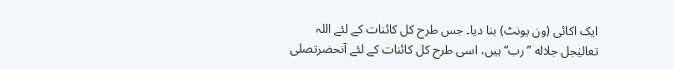ایک اکائی (ون یونٹ) بنا دیا۔ جس طرح کل کائنات کے لئے اللہ تعالیٰجل جلاله ”رب“ ہیں، اسی طرح کل کائنات کے لئے آنحضرتصلى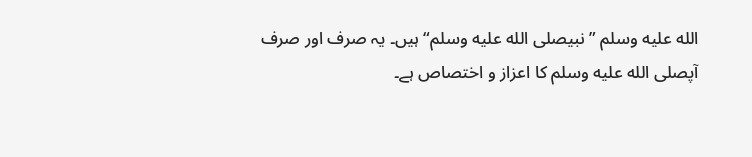الله عليه وسلم ”نبیصلى الله عليه وسلم“ ہیں۔ یہ صرف اور صرف آپصلى الله عليه وسلم کا اعزاز و اختصاص ہے۔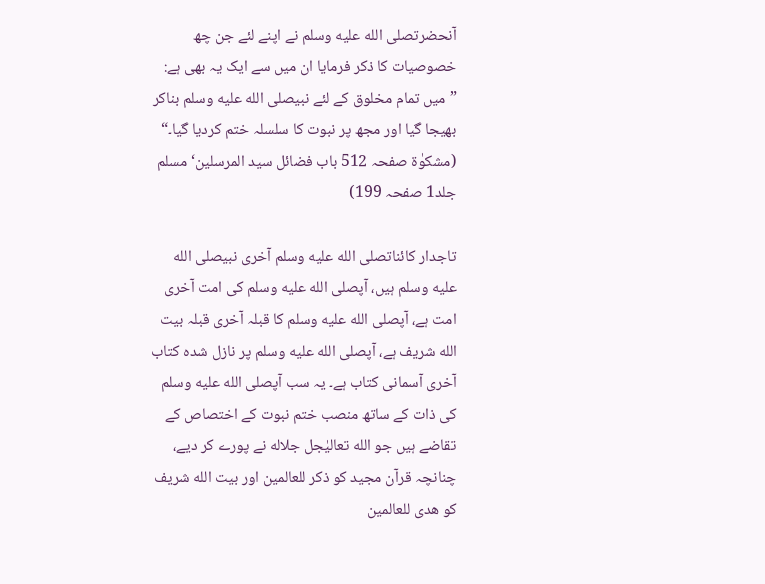آنحضرتصلى الله عليه وسلم نے اپنے لئے جن چھ خصوصیات کا ذکر فرمایا ان میں سے ایک یہ بھی ہے:
”میں تمام مخلوق کے لئے نبیصلى الله عليه وسلم بناکر بھیجا گیا اور مجھ پر نبوت کا سلسلہ ختم کردیا گیا۔“
(مشکوٰۃ صفحہ 512 باب فضائل سید المرسلین‘ مسلم جلد1 صفحہ 199)

تاجدار کائناتصلى الله عليه وسلم آخری نبیصلى الله عليه وسلم ہیں، آپصلى الله عليه وسلم کی امت آخری امت ہے، آپصلى الله عليه وسلم کا قبلہ آخری قبلہ بیت الله شریف ہے، آپصلى الله عليه وسلم پر نازل شدہ کتاب آخری آسمانی کتاب ہے۔ یہ سب آپصلى الله عليه وسلم کی ذات کے ساتھ منصب ختم نبوت کے اختصاص کے تقاضے ہیں جو الله تعالیٰجل جلاله نے پورے کر دیے، چنانچہ قرآن مجید کو ذکر للعالمین اور بیت الله شریف کو ھدی للعالمین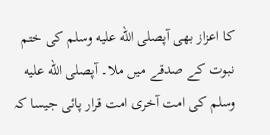کا اعزاز بھی آپصلى الله عليه وسلم کی ختم نبوت کے صدقے میں ملا۔ آپصلى الله عليه وسلم کی امت آخری امت قرار پائی جیسا کہ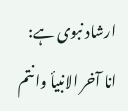ارشاد نبوی ہے:
انا آخر الانبیأ وانتم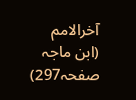آخرالامم
(ابن ماجہ صفحہ297)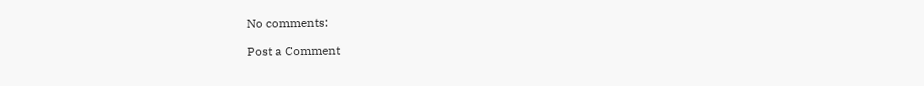No comments:

Post a Comment